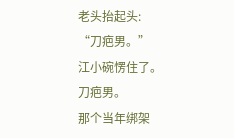老头抬起头:
“刀疤男。”
江小碗愣住了。
刀疤男。
那个当年绑架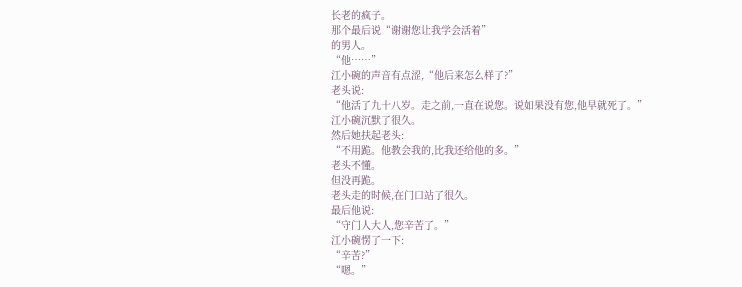长老的疯子。
那个最后说“谢谢您让我学会活着”
的男人。
“他……”
江小碗的声音有点涩,“他后来怎么样了?”
老头说:
“他活了九十八岁。走之前,一直在说您。说如果没有您,他早就死了。”
江小碗沉默了很久。
然后她扶起老头:
“不用跪。他教会我的,比我还给他的多。”
老头不懂。
但没再跪。
老头走的时候,在门口站了很久。
最后他说:
“守门人大人,您辛苦了。”
江小碗愣了一下:
“辛苦?”
“嗯。”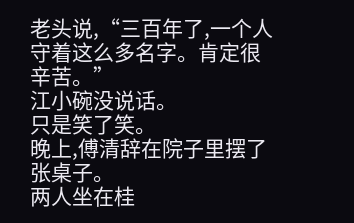老头说,“三百年了,一个人守着这么多名字。肯定很辛苦。”
江小碗没说话。
只是笑了笑。
晚上,傅清辞在院子里摆了张桌子。
两人坐在桂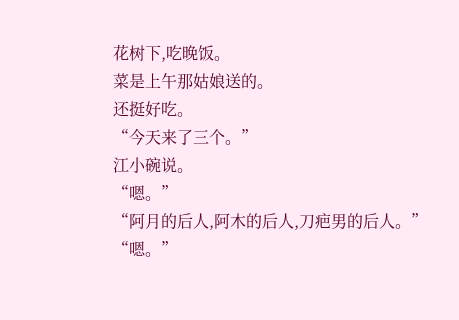花树下,吃晚饭。
菜是上午那姑娘送的。
还挺好吃。
“今天来了三个。”
江小碗说。
“嗯。”
“阿月的后人,阿木的后人,刀疤男的后人。”
“嗯。”